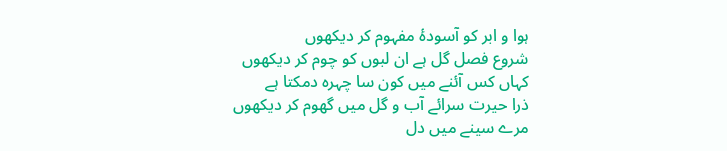ہوا و ابر کو آسودۂ مفہوم کر دیکھوں
شروع فصل گل ہے ان لبوں کو چوم کر دیکھوں
کہاں کس آئنے میں کون سا چہرہ دمکتا ہے
ذرا حیرت سرائے آب و گل میں گھوم کر دیکھوں
مرے سینے میں دل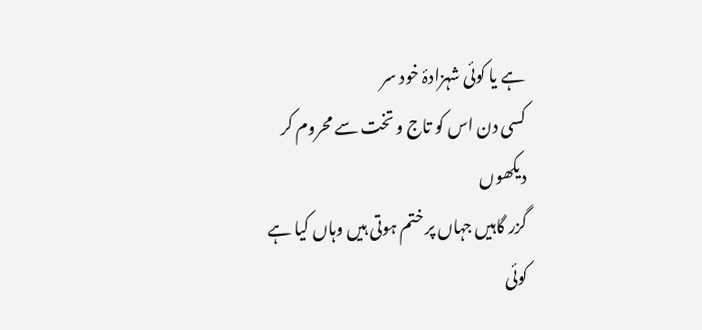ہے یا کوئی شہزادۂ خود سر
کسی دن اس کو تاج و تخت سے محروم کر دیکھوں
گزر گاہیں جہاں پر ختم ہوتی ہیں وہاں کیا ہے
کوئی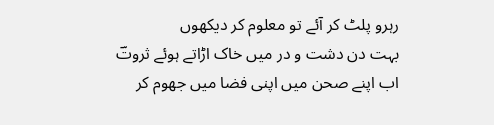رہرو پلٹ کر آئے تو معلوم کر دیکھوں
بہت دن دشت و در میں خاک اڑاتے ہوئے ثروتؔ
اب اپنے صحن میں اپنی فضا میں جھوم کر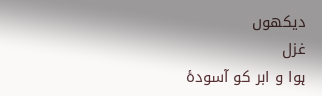دیکھوں
غزل
ہوا و ابر کو آسودۂ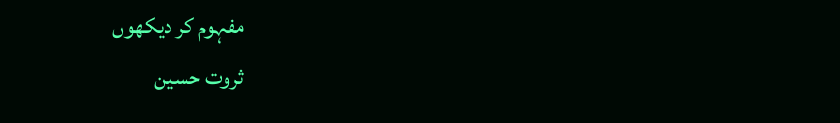مفہوم کر دیکھوں
ثروت حسین